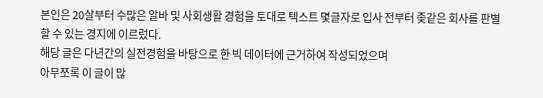본인은 20살부터 수많은 알바 및 사회생활 경험을 토대로 텍스트 몇글자로 입사 전부터 좆같은 회사를 판별할 수 있는 경지에 이르렀다.
해당 글은 다년간의 실전경험을 바탕으로 한 빅 데이터에 근거하여 작성되었으며
아무쪼록 이 글이 많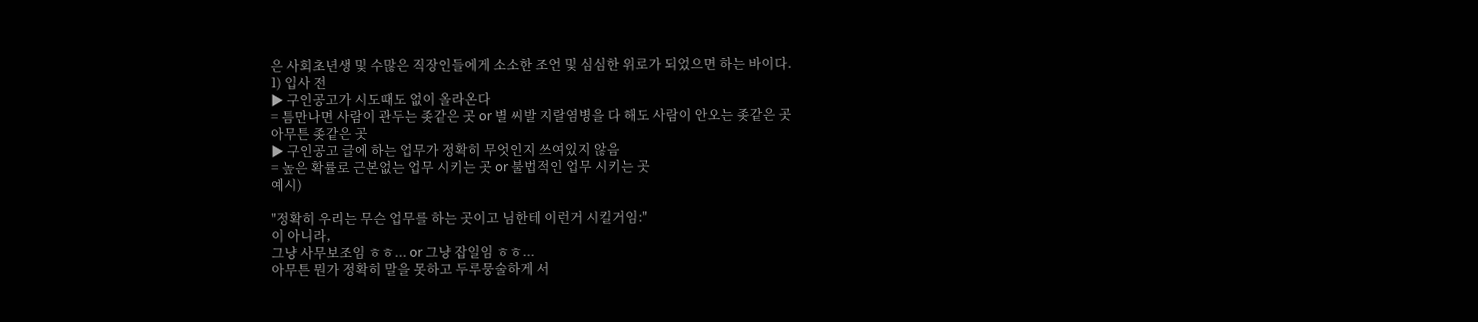은 사회초년생 및 수많은 직장인들에게 소소한 조언 및 심심한 위로가 되었으면 하는 바이다.
1) 입사 전
▶ 구인공고가 시도때도 없이 올라온다
= 틈만나면 사람이 관두는 좆같은 곳 or 별 씨발 지랄염병을 다 해도 사람이 안오는 좆같은 곳
아무튼 좆같은 곳
▶ 구인공고 글에 하는 업무가 정확히 무엇인지 쓰여있지 않음
= 높은 확률로 근본없는 업무 시키는 곳 or 불법적인 업무 시키는 곳
예시)

"정확히 우리는 무슨 업무를 하는 곳이고 님한테 이런거 시킬거임:"
이 아니라,
그냥 사무보조임 ㅎㅎ... or 그냥 잡일임 ㅎㅎ...
아무튼 뭔가 정확히 말을 못하고 두루뭉술하게 서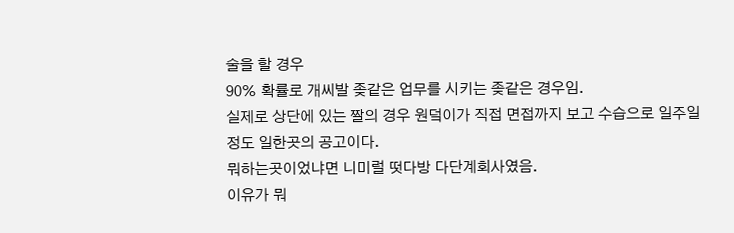술을 할 경우
90% 확률로 개씨발 좆같은 업무를 시키는 좆같은 경우임.
실제로 상단에 있는 짤의 경우 원덬이가 직접 면접까지 보고 수습으로 일주일정도 일한곳의 공고이다.
뭐하는곳이었냐면 니미럴 떳다방 다단계회사였음.
이유가 뭐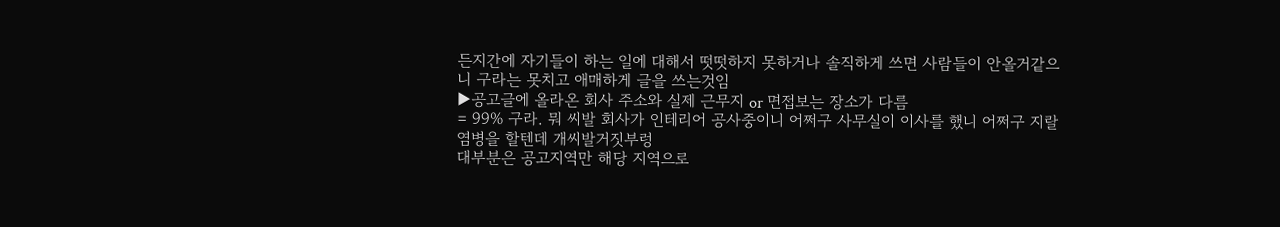든지간에 자기들이 하는 일에 대해서 떳떳하지 못하거나 솔직하게 쓰면 사람들이 안올거같으니 구라는 못치고 애매하게 글을 쓰는것임
▶공고글에 올라온 회사 주소와 실제 근무지 or 면접보는 장소가 다름
= 99% 구라. 뭐 씨발 회사가 인테리어 공사중이니 어쩌구 사무실이 이사를 했니 어쩌구 지랄염병을 할텐데 개씨발거짓부렁
대부분은 공고지역만 해당 지역으로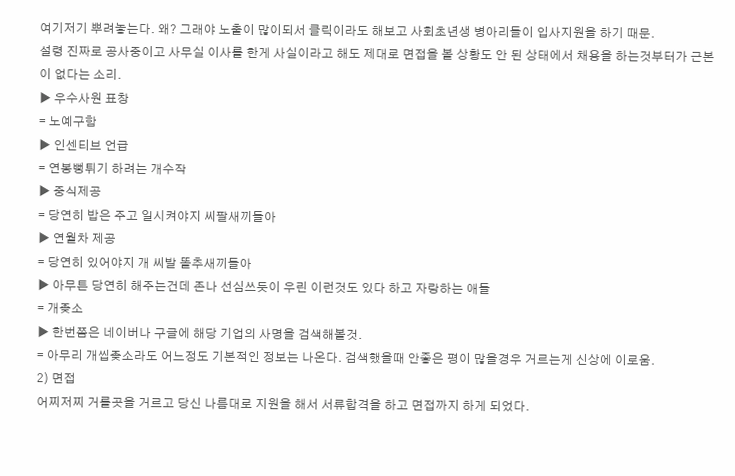여기저기 뿌려놓는다. 왜? 그래야 노출이 많이되서 클릭이라도 해보고 사회초년생 병아리들이 입사지원을 하기 때문.
설령 진짜로 공사중이고 사무실 이사를 한게 사실이라고 해도 제대로 면접을 볼 상황도 안 된 상태에서 채용을 하는것부터가 근본이 없다는 소리.
▶ 우수사원 표창
= 노예구함
▶ 인센티브 언급
= 연봉뻥튀기 하려는 개수작
▶ 중식제공
= 당연히 밥은 주고 일시켜야지 씨팔새끼들아
▶ 연월차 제공
= 당연히 있어야지 개 씨발 똘추새끼들아
▶ 아무튼 당연히 해주는건데 존나 선심쓰듯이 우린 이런것도 있다 하고 자랑하는 애들
= 개좆소
▶ 한번쯤은 네이버나 구글에 해당 기업의 사명을 검색해볼것.
= 아무리 개씹좆소라도 어느정도 기본적인 정보는 나온다. 검색했을때 안좋은 평이 많을경우 거르는게 신상에 이로움.
2) 면접
어찌저찌 거를곳을 거르고 당신 나름대로 지원을 해서 서류합격을 하고 면접까지 하게 되었다.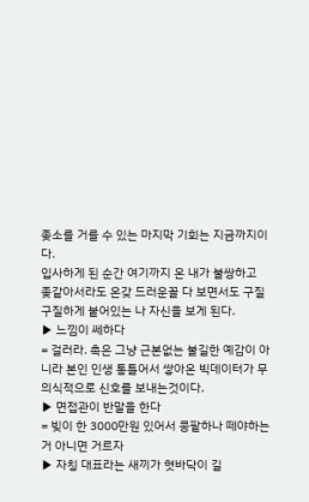좆소를 거를 수 있는 마지막 기회는 지금까지이다.
입사하게 된 순간 여기까지 온 내가 불쌍하고 좆같아서라도 온갖 드러운꼴 다 보면서도 구질구질하게 붙어있는 나 자신을 보게 된다.
▶ 느낌이 쎄하다
= 걸러라. 촉은 그냥 근본없는 불길한 예감이 아니라 본인 인생 통틀어서 쌓아온 빅데이터가 무의식적으로 신호를 보내는것이다.
▶ 면접관이 반말을 한다
= 빚이 한 3000만원 있어서 콩팥하나 떼야하는거 아니면 거르자
▶ 자칭 대표라는 새끼가 혓바닥이 길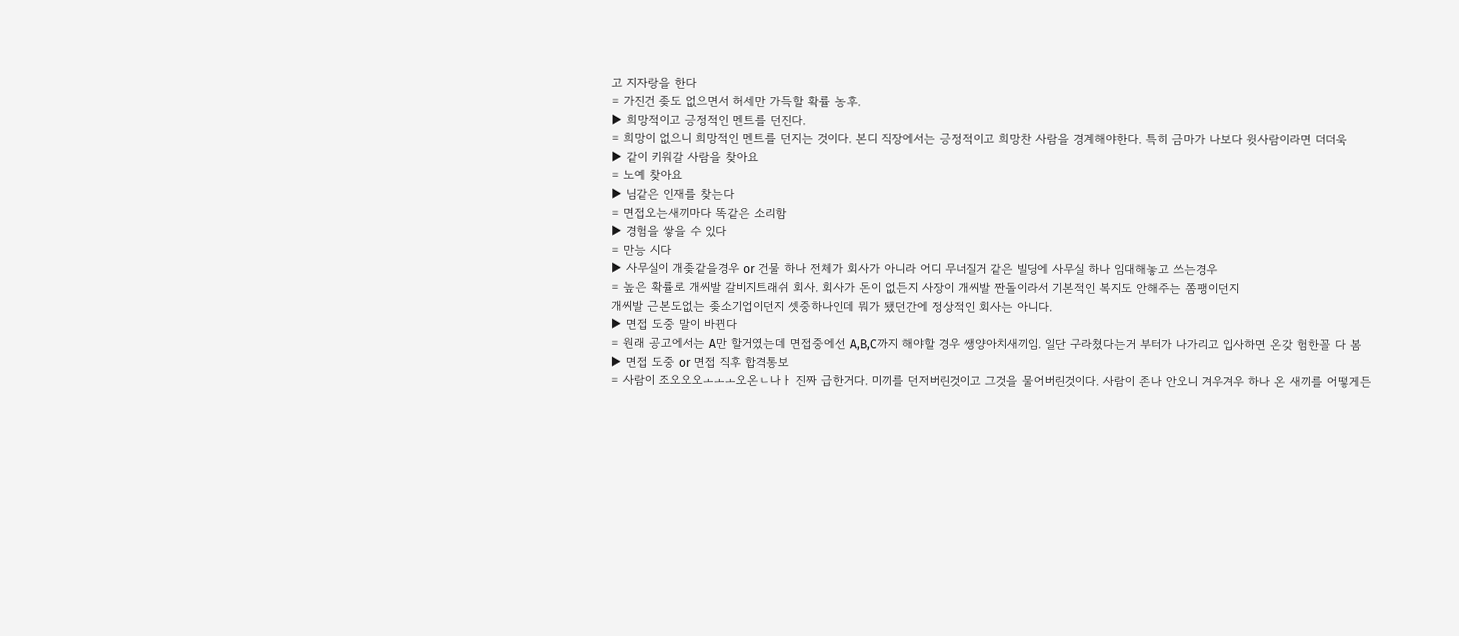고 지자랑을 한다
= 가진건 좆도 없으면서 허세만 가득할 확률 농후.
▶ 희망적이고 긍정적인 멘트를 던진다.
= 희망이 없으니 희망적인 멘트를 던지는 것이다. 본디 직장에서는 긍정적이고 희망찬 사람을 경계해야한다. 특히 금마가 나보다 윗사람이라면 더더욱
▶ 같이 키워갈 사람을 찾아요
= 노예 찾아요
▶ 님같은 인재를 찾는다
= 면접오는새끼마다 똑같은 소리함
▶ 경험을 쌓을 수 있다
= 만능 시다
▶ 사무실이 개좆같을경우 or 건물 하나 전체가 회사가 아니라 어디 무너질거 같은 빌딩에 사무실 하나 임대해놓고 쓰는경우
= 높은 확률로 개씨발 갈비지트래쉬 회사. 회사가 돈이 없든지 사장이 개씨발 짠돌이라서 기본적인 복지도 안해주는 쫌팽이던지
개씨발 근본도없는 좆소기업이던지 셋중하나인데 뭐가 됐던간에 정상적인 회사는 아니다.
▶ 면접 도중 말이 바뀐다
= 원래 공고에서는 A만 할거였는데 면접중에선 A,B,C까지 해야할 경우 쌩양아치새끼임. 일단 구라쳤다는거 부터가 나가리고 입사하면 온갖 험한꼴 다 봄
▶ 면접 도중 or 면접 직후 합격통보
= 사람이 조오오오ㅗㅗㅗ오온ㄴ나ㅏ 진짜 급한거다. 미끼를 던저버린것이고 그것을 물어버린것이다. 사람이 존나 안오니 겨우겨우 하나 온 새끼를 어떻게든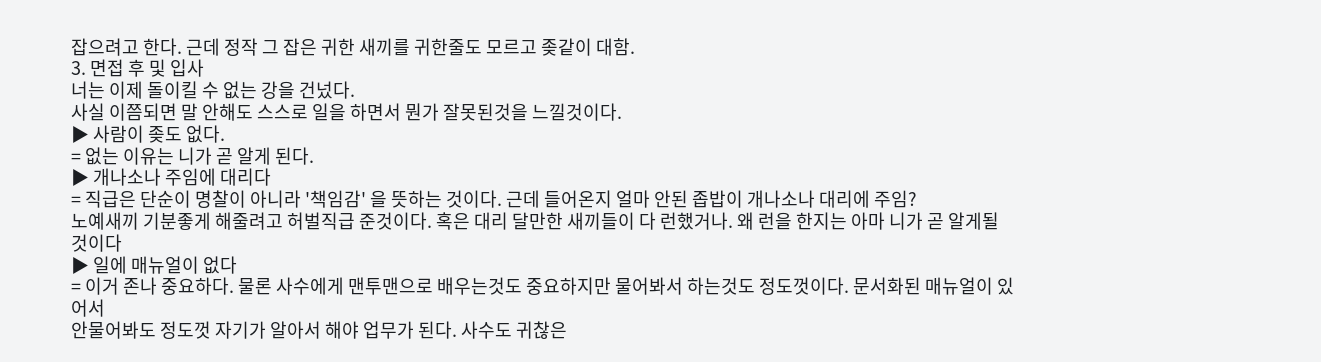잡으려고 한다. 근데 정작 그 잡은 귀한 새끼를 귀한줄도 모르고 좆같이 대함.
3. 면접 후 및 입사
너는 이제 돌이킬 수 없는 강을 건넜다.
사실 이쯤되면 말 안해도 스스로 일을 하면서 뭔가 잘못된것을 느낄것이다.
▶ 사람이 좆도 없다.
= 없는 이유는 니가 곧 알게 된다.
▶ 개나소나 주임에 대리다
= 직급은 단순이 명찰이 아니라 '책임감' 을 뜻하는 것이다. 근데 들어온지 얼마 안된 좁밥이 개나소나 대리에 주임?
노예새끼 기분좋게 해줄려고 허벌직급 준것이다. 혹은 대리 달만한 새끼들이 다 런했거나. 왜 런을 한지는 아마 니가 곧 알게될것이다
▶ 일에 매뉴얼이 없다
= 이거 존나 중요하다. 물론 사수에게 맨투맨으로 배우는것도 중요하지만 물어봐서 하는것도 정도껏이다. 문서화된 매뉴얼이 있어서
안물어봐도 정도껏 자기가 알아서 해야 업무가 된다. 사수도 귀찮은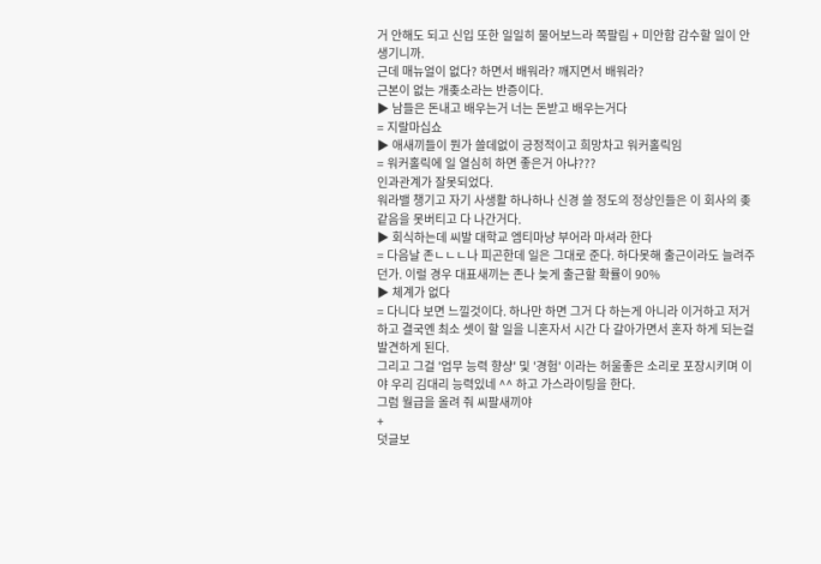거 안해도 되고 신입 또한 일일히 물어보느라 쪽팔림 + 미안함 감수할 일이 안생기니까.
근데 매뉴얼이 없다? 하면서 배워라? 깨지면서 배워라?
근본이 없는 개좆소라는 반증이다.
▶ 남들은 돈내고 배우는거 너는 돈받고 배우는거다
= 지랄마십쇼
▶ 애새끼들이 뭔가 쓸데없이 긍정적이고 희망차고 워커홀릭임
= 워커홀릭에 일 열심히 하면 좋은거 아냐???
인과관계가 잘못되었다.
워라밸 챙기고 자기 사생활 하나하나 신경 쓸 정도의 정상인들은 이 회사의 좆같음을 못버티고 다 나간거다.
▶ 회식하는데 씨발 대학교 엠티마냥 부어라 마셔라 한다
= 다음날 존ㄴㄴㄴ나 피곤한데 일은 그대로 준다. 하다못해 출근이라도 늘려주던가. 이럴 경우 대표새끼는 존나 늦게 출근할 확률이 90%
▶ 체계가 없다
= 다니다 보면 느낄것이다. 하나만 하면 그거 다 하는게 아니라 이거하고 저거하고 결국엔 최소 셋이 할 일을 니혼자서 시간 다 갈아가면서 혼자 하게 되는걸 발견하게 된다.
그리고 그걸 '업무 능력 향샹' 및 '경험' 이라는 허울좋은 소리로 포장시키며 이야 우리 김대리 능력있네 ^^ 하고 가스라이팅을 한다.
그럼 월급을 올려 줘 씨팔새끼야
+
덧글보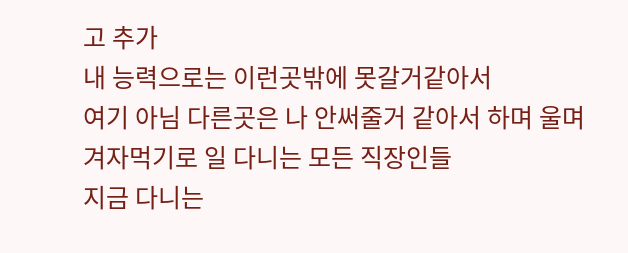고 추가
내 능력으로는 이런곳밖에 못갈거같아서
여기 아님 다른곳은 나 안써줄거 같아서 하며 울며겨자먹기로 일 다니는 모든 직장인들
지금 다니는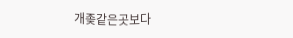개좆같은곳보다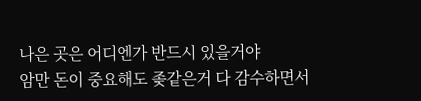나은 곳은 어디엔가 반드시 있을거야
암만 돈이 중요해도 좆같은거 다 감수하면서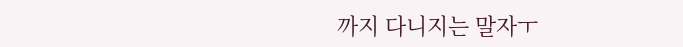까지 다니지는 말자ㅜ